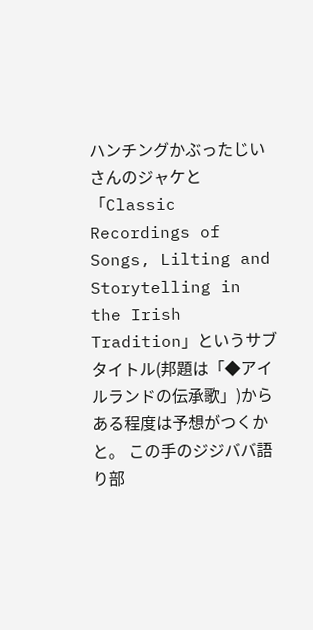ハンチングかぶったじいさんのジャケと「Classic Recordings of Songs, Lilting and Storytelling in the Irish Tradition」というサブタイトル(邦題は「◆アイルランドの伝承歌」)からある程度は予想がつくかと。 この手のジジババ語り部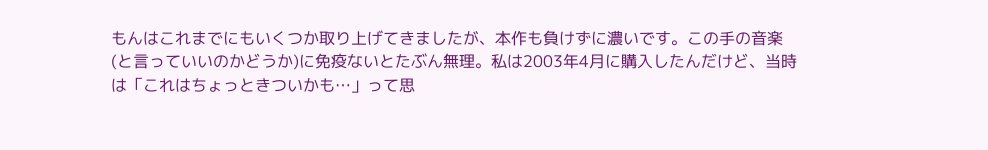もんはこれまでにもいくつか取り上げてきましたが、本作も負けずに濃いです。この手の音楽(と言っていいのかどうか)に免疫ないとたぶん無理。私は2003年4月に購入したんだけど、当時は「これはちょっときついかも…」って思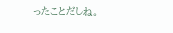ったことだしね。